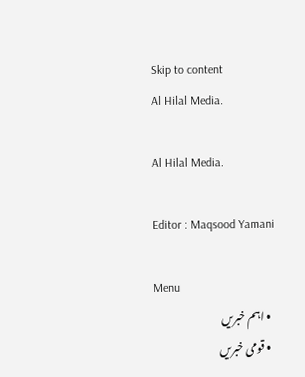Skip to content
Al Hilal Media.

Al Hilal Media.

Editor : Maqsood Yamani

Menu
  • اہم خبریں
  • قومی خبریں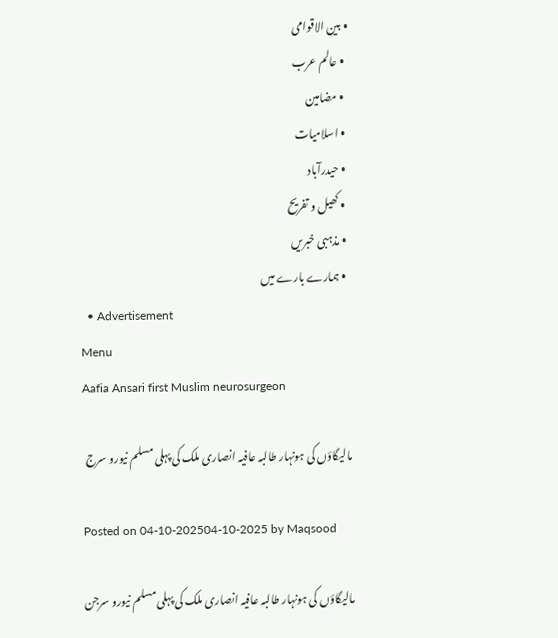• بین الاقوامی
  • عالم عرب
  • مضامین
  • اسلامیات
  • حیدرآباد
  • کھیل و تفریح
  • مذہبی خبریں
  • ہمارے بارے میں
  • Advertisement
Menu
Aafia Ansari first Muslim neurosurgeon

مالیگاؤں کی ہونہار طالبہ عافیہ انصاری ملک کی پہلی مسلم نیورو سرج

Posted on 04-10-202504-10-2025 by Maqsood

مالیگاؤں کی ہونہار طالبہ عافیہ انصاری ملک کی پہلی مسلم نیورو سرجن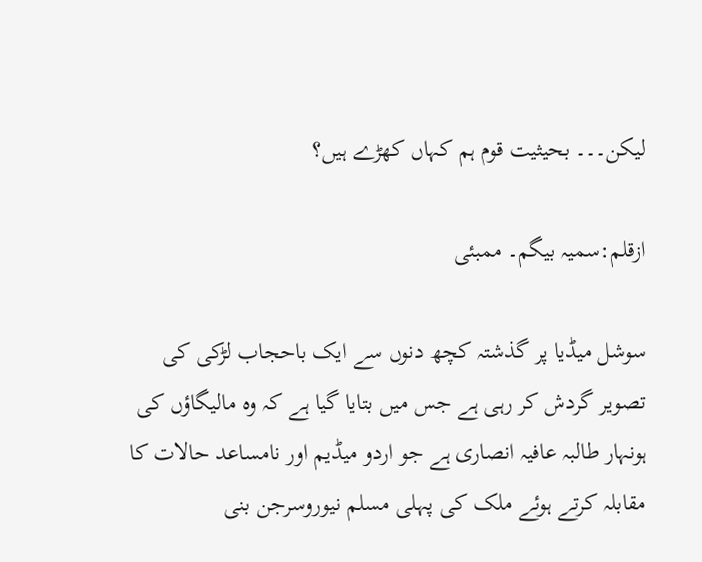لیکن۔۔۔ بحیثیت قوم ہم کہاں کھڑے ہیں؟

ازقلم:سمیہ بیگم۔ ممبئی

سوشل میڈیا پر گذشتہ کچھ دنوں سے ایک باحجاب لڑکی کی تصویر گردش کر رہی ہے جس میں بتایا گیا ہے کہ وہ مالیگاؤں کی ہونہار طالبہ عافیہ انصاری ہے جو اردو میڈیم اور نامساعد حالات کا مقابلہ کرتے ہوئے ملک کی پہلی مسلم نیوروسرجن بنی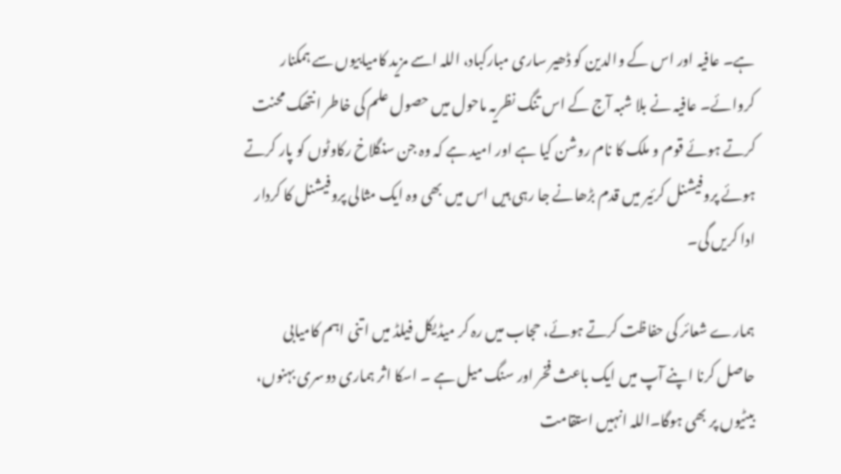ہے۔ عافیہ اور اس کے والدین کو ڈھیر ساری مبارکباد، اللہ اسے مزید کامیابیوں سے ہمکنار کروائے۔ عافیہ نے بلا شبہ آج کے اس تنگ نظریہ ماحول میں حصول علم کی خاطر انتھک محنت کرتے ہوئے قوم و ملک کا نام روشن کیا ہے اور امید ہے کہ وہ جن سنگلاخ رکاوٹوں کو پار کرتے ہوئے پروفیشنل کرئیر میں قدم بڑھانے جا رہی ہیں اس میں بھی وہ ایک مثالی پروفیشنل کا کردار ادا کریں گی۔

ہمارے شعائر کی حفاظت کرتے ہوئے، حجاب میں رہ کر میڈیکل فیلڈ میں اتنی اہم کامیابی حاصل کرنا اپنے آپ میں ایک باعث فخر اور سنگ میل ہے ۔ اسکا اثر ہماری دوسری بہنوں، بیٹیوں پر بھی ہوگا۔اللہ انہیں استقامت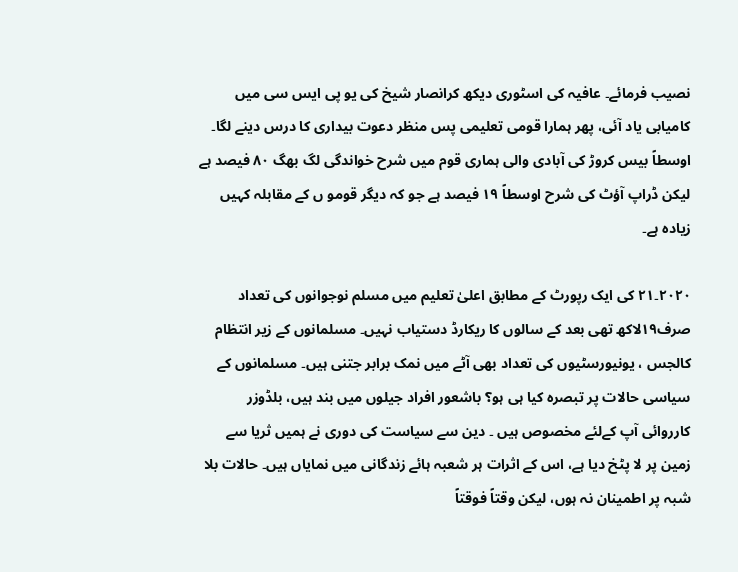نصیب فرمائے۔ عافیہ کی اسٹوری دیکھ کرانصار شیخ کی یو پی ایس سی میں کامیابی یاد آئی، پھر ہمارا قومی تعلیمی پس منظر دعوت بیداری کا درس دینے لگا۔ اوسطاً بیس کروڑ کی آبادی والی ہماری قوم میں شرح خواندگی لگ بھگ ۸۰ فیصد ہے لیکن ڈراپ آؤٹ کی شرح اوسطاً ۱۹ فیصد ہے جو کہ دیگر قومو ں کے مقابلہ کہیں زیادہ ہے۔

۲۰۲۰۔۲۱ کی ایک رپورٹ کے مطابق اعلیٰ تعلیم میں مسلم نوجوانوں کی تعداد صرف۱۹لاکھ تھی بعد کے سالوں کا ریکارڈ دستیاب نہیں۔ مسلمانوں کے زیر انتظام کالجس ، یونیورسٹیوں کی تعداد بھی آٹے میں نمک برابر جتنی ہیں۔ مسلمانوں کے سیاسی حالات پر تبصرہ کیا ہی ہو؟ باشعور افراد جیلوں میں بند ہیں، بلڈوزر کارروائی آپ کےلئے مخصوص ہیں ۔ دین سے سیاست کی دوری نے ہمیں ثریا سے زمین پر لا پٹخ دیا ہے، اس کے اثرات ہر شعبہ ہائے زندگانی میں نمایاں ہیں۔ حالات بلا شبہ پر اطمینان نہ ہوں، لیکن وقتاً فوقتاً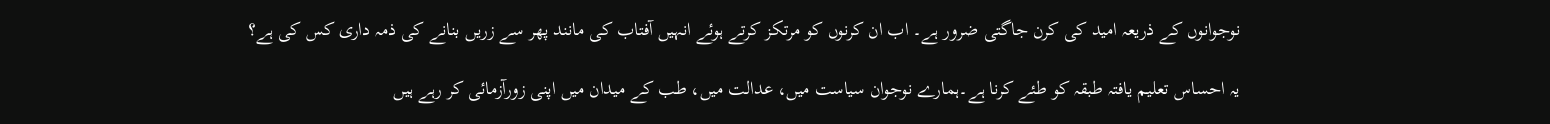نوجوانوں کے ذریعہ امید کی کرن جاگتی ضرور ہے۔ اب ان کرنوں کو مرتکز کرتے ہوئے انہیں آفتاب کی مانند پھر سے زریں بنانے کی ذمہ داری کس کی ہے؟

یہ احساس تعلیم یافتہ طبقہ کو طئے کرنا ہے۔ہمارے نوجوان سیاست میں، عدالت میں، طب کے میدان میں اپنی زورآزمائی کر رہے ہیں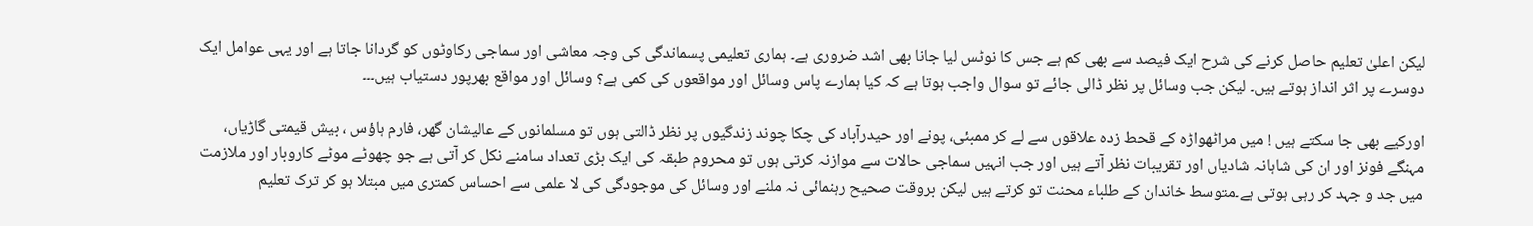لیکن اعلیٰ تعلیم حاصل کرنے کی شرح ایک فیصد سے بھی کم ہے جس کا نوٹس لیا جانا بھی اشد ضروری ہے۔ ہماری تعلیمی پسماندگی کی وجہ معاشی اور سماجی رکاوٹوں کو گردانا جاتا ہے اور یہی عوامل ایک دوسرے پر اثر انداز ہوتے ہیں۔ لیکن جب وسائل پر نظر ڈالی جائے تو سوال واجب ہوتا ہے کہ کیا ہمارے پاس وسائل اور مواقعوں کی کمی ہے؟ وسائل اور مواقع بھرپور دستیاب ہیں۔۔۔

اورکیے بھی جا سکتے ہیں ! میں مراٹھواڑہ کے قحط زدہ علاقوں سے لے کر ممبئی، پونے اور حیدرآباد کی چکا چوند زندگیوں پر نظر ڈالتی ہوں تو مسلمانوں کے عالیشان گھر، فارم ہاؤس ، بیش قیمتی گاڑیاں، مہنگے فونز اور ان کی شاہانہ شادیاں اور تقریبات نظر آتے ہیں اور جب انہیں سماجی حالات سے موازنہ کرتی ہوں تو محروم طبقہ کی ایک بڑی تعداد سامنے نکل کر آتی ہے جو چھوٹے موٹے کاروبار اور ملازمت میں جد و جہد کر رہی ہوتی ہے۔متوسط خاندان کے طلباء محنت تو کرتے ہیں لیکن بروقت صحیح رہنمائی نہ ملنے اور وسائل کی موجودگی کی لا علمی سے احساس کمتری میں مبتلا ہو کر ترک تعلیم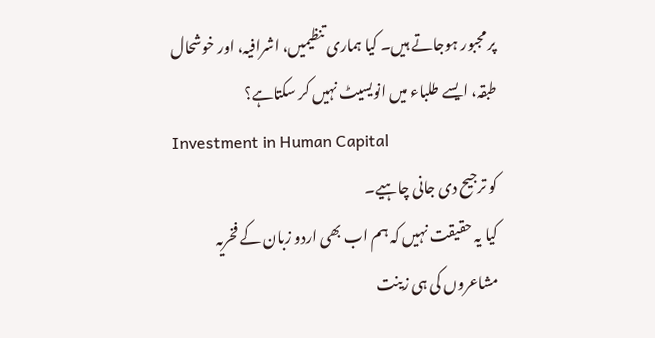پر مجبور ہوجاتے ہیں۔ کیا ہماری تنظیمیں، اشرافیہ، اور خوشحال طبقہ، ایسے طلباء میں انویسیٹ نہیں کر سکتاہے؟
Investment in Human Capital
کو ترجیح دی جانی چاہیے۔
کیا یہ حقیقت نہیں کہ ہم اب بھی اردو زبان کے فخریہ مشاعروں کی ہی زینت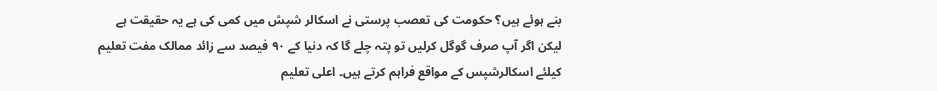بنے ہوئے ہیں؟ حکومت کی تعصب پرستی نے اسکالر شپش میں کمی کی ہے یہ حقیقت ہے لیکن اگر آپ صرف گوگل کرلیں تو پتہ چلے گا کہ دنیا کے ۹۰ فیصد سے زائد ممالک مفت تعلیم کیلئے اسکالرشپس کے مواقع فراہم کرتے ہیں۔ اعلی تعلیم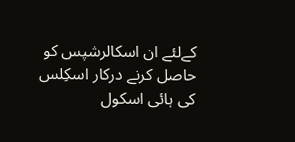کےلئے ان اسکالرشپس کو حاصل کرنے درکار اسکِلس کی ہائی اسکول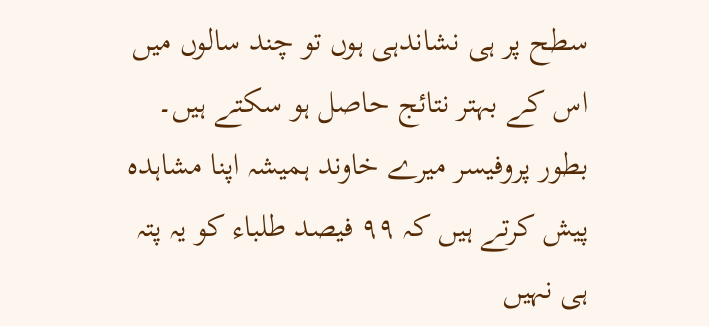سطح پر ہی نشاندہی ہوں تو چند سالوں میں اس کے بہتر نتائج حاصل ہو سکتے ہیں۔ بطور پروفیسر میرے خاوند ہمیشہ اپنا مشاہدہ پیش کرتے ہیں کہ ۹۹ فیصد طلباء کو یہ پتہ ہی نہیں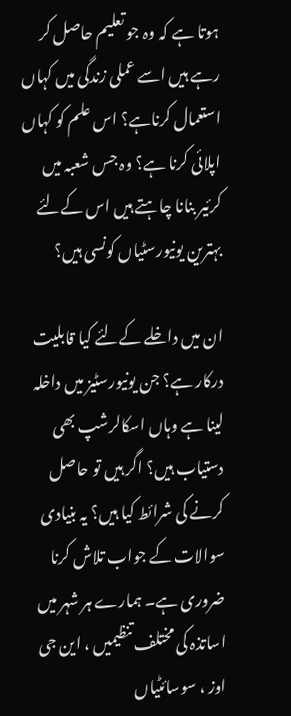ہوتا ہے کہ وہ جو تعلیم حاصل کر رہے ہیں اسے عملی زندگی میں کہاں استعمال کرناہے؟ اس علم کو کہاں اپلائی کرنا ہے؟ وہ جس شعبہ میں کرئیر بنانا چاہتے ہیں اس کےلئے بہترین یونیورسٹیاں کونسی ہیں؟

ان میں داخلے کےلئے کیا قابلیت درکار ہے؟ جن یونیورسٹیز میں داخلہ لینا ہے وہاں اسکالرشپ بھی دستیاب ہیں؟ اگر ہیں تو حاصل کرنے کی شرائط کیا ہیں؟ یہ بنیادی سوالات کے جواب تلاش کرنا ضروری ہے۔ ہمارے ہر شہر میں اساتذہ کی مختلف تنظیمیں ، این جی اوز ، سوسائٹیاں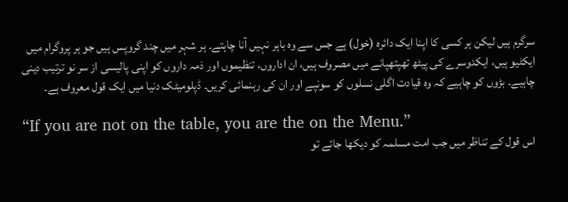سرگرم ہیں لیکن ہر کسی کا اپنا ایک دائرہ (خول) ہے جس سے وہ باہر نہیں آنا چاہتے۔ ہر شہر میں چند گروپس ہیں جو ہر پروگرام میں ایکٹیو ہیں، ایکدوسرے کی پیٹھ تھپتھپانے میں مصروف ہیں، ان اداروں، تنظیموں اور ذمہ داروں کو اپنی پالیسی از سر نو ترتیب دینی چاہیے۔ بڑوں کو چاہیے کہ وہ قیادت اگلی نسلوں کو سونپے اور ان کی رہنمائی کریں۔ ڈپلومیٹک دنیا میں ایک قول معروف ہے۔

“If you are not on the table, you are the on the Menu.”
اس قول کے تناظر میں جب امت مسلمہ کو دیکھا جائے تو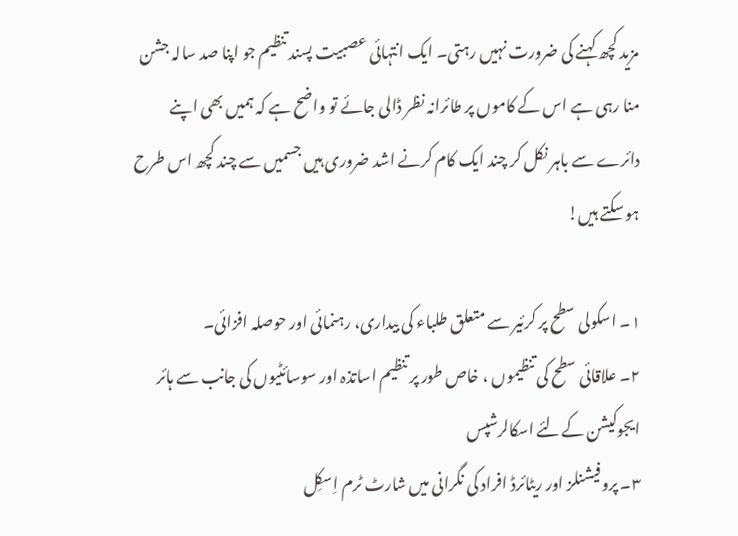مزید کچھ کہنے کی ضرورت نہیں رہتی۔ ایک انتہائی عصبیت پسند تنظیم جو اپنا صد سالہ جشن منا رہی ہے اس کے کاموں پر طائرانہ نظر ڈالی جائے تو واضح ہے کہ ہمیں بھی اپنے دائرے سے باہر نکل کر چند ایک کام کرنے اشد ضروری ہیں جسمیں سے چند کچھ اس طرح ہو سکتے ہیں!

۱۔ اسکولی سطح پر کرئیر سے متعلق طلباء کی بیداری، رہنمائی اور حوصلہ افزائی۔
۲۔ علاقائی سطح کی تنظیموں ، خاص طور پر تنظیم اساتذہ اور سوسائٹیوں کی جانب سے ہائر ایجوکیشن کےلئے اسکالرشپس
۳۔ پروفیشنلز اور ریٹائرڈ افراد کی نگرانی میں شارٹ ٹرم اِسکِل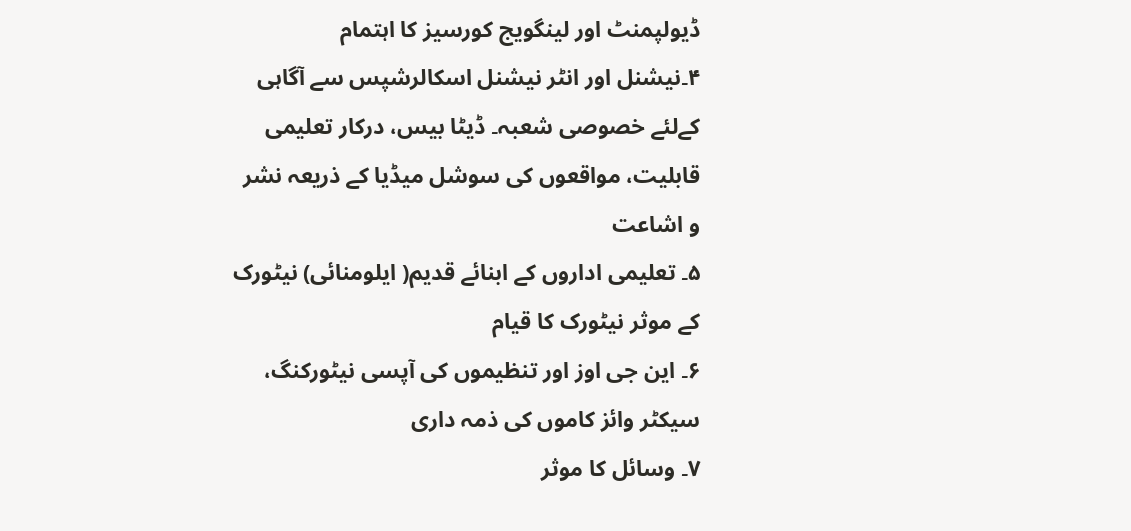ڈیولپمنٹ اور لینگویج کورسیز کا اہتمام
۴۔نیشنل اور انٹر نیشنل اسکالرشپس سے آگاہی کےلئے خصوصی شعبہ۔ ڈیٹا بیس، درکار تعلیمی قابلیت، مواقعوں کی سوشل میڈیا کے ذریعہ نشر و اشاعت
۵۔ تعلیمی اداروں کے ابنائے قدیم( ایلومنائی) نیٹورک کے موثر نیٹورک کا قیام
۶۔ این جی اوز اور تنظیموں کی آپسی نیٹورکنگ، سیکٹر وائز کاموں کی ذمہ داری
۷۔ وسائل کا موثر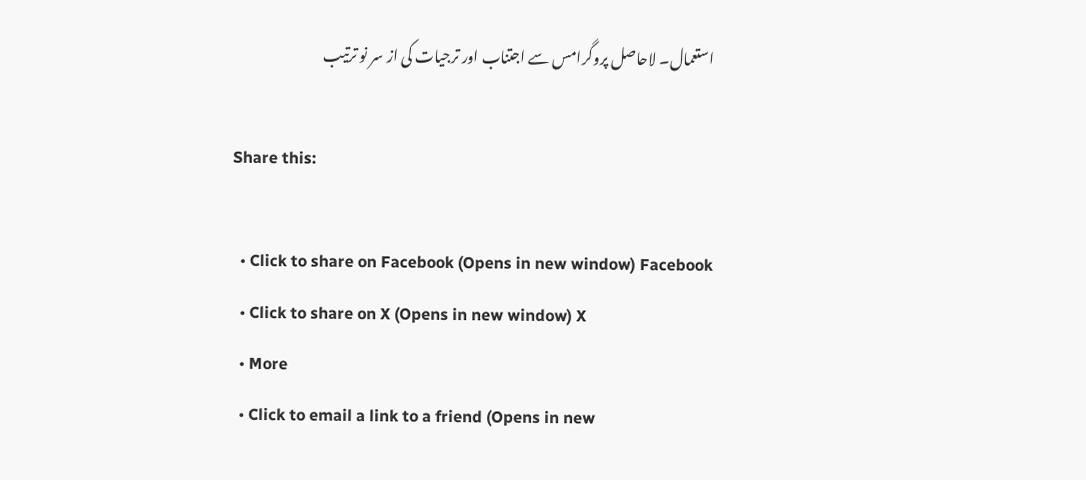استعمال۔ لاحاصل پروگرامس سے اجتناب اور ترجیات کی از سر نو ترتیب

Share this:

  • Click to share on Facebook (Opens in new window) Facebook
  • Click to share on X (Opens in new window) X
  • More
  • Click to email a link to a friend (Opens in new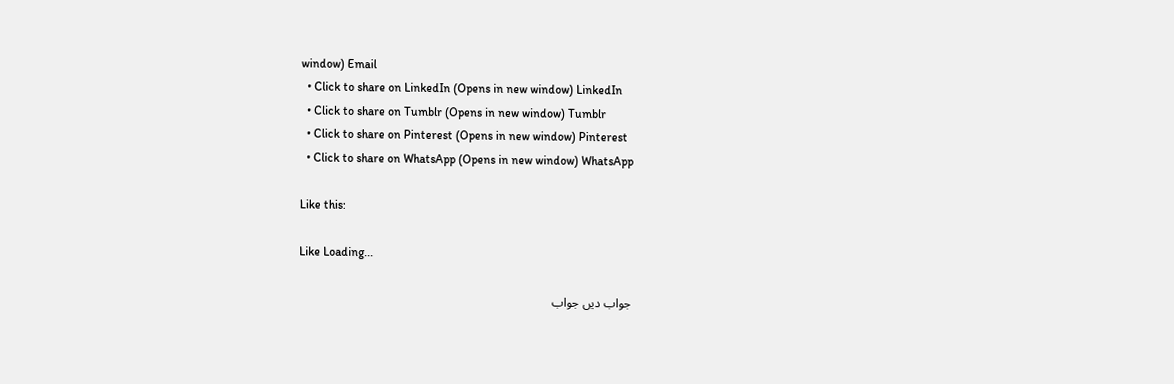window) Email
  • Click to share on LinkedIn (Opens in new window) LinkedIn
  • Click to share on Tumblr (Opens in new window) Tumblr
  • Click to share on Pinterest (Opens in new window) Pinterest
  • Click to share on WhatsApp (Opens in new window) WhatsApp

Like this:

Like Loading...

جواب دیں جواب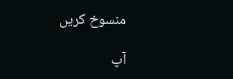منسوخ کریں

آپ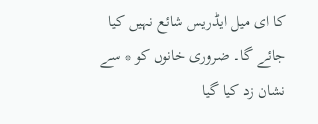کا ای میل ایڈریس شائع نہیں کیا جائے گا۔ ضروری خانوں کو * سے نشان زد کیا گیا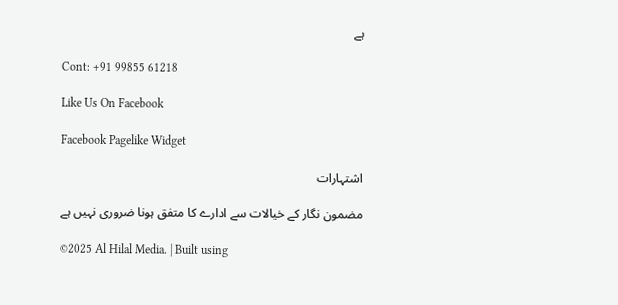ہے

Cont: +91 99855 61218

Like Us On Facebook

Facebook Pagelike Widget

اشتہارات

مضمون نگار کے خیالات سے ادارے کا متفق ہونا ضروری نہیں ہے

©2025 Al Hilal Media. | Built using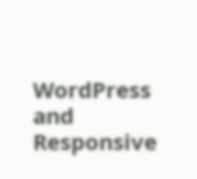WordPress and Responsive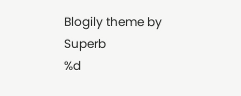Blogily theme by Superb
%d